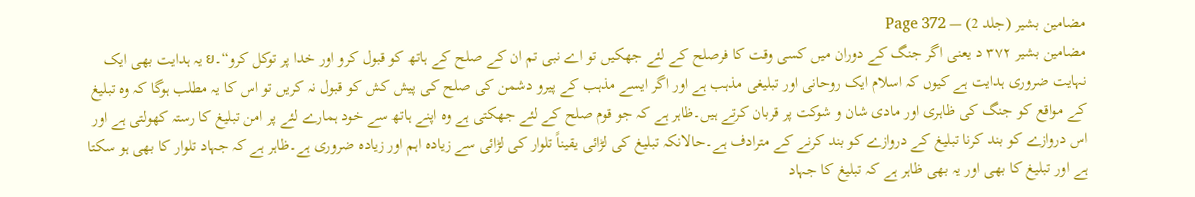مضامین بشیر (جلد 2) — Page 372
مضامین بشیر ۳۷۲ د یعنی اگر جنگ کے دوران میں کسی وقت کا فرصلح کے لئے جھکیں تو اے نبی تم ان کے صلح کے ہاتھ کو قبول کرو اور خدا پر توکل کرو“۔ย یہ ہدایت بھی ایک نہایت ضروری ہدایت ہے کیوں کہ اسلام ایک روحانی اور تبلیغی مذہب ہے اور اگر ایسے مذہب کے پیرو دشمن کی صلح کی پیش کش کو قبول نہ کریں تو اس کا یہ مطلب ہوگا کہ وہ تبلیغ کے مواقع کو جنگ کی ظاہری اور مادی شان و شوکت پر قربان کرتے ہیں۔ظاہر ہے کہ جو قوم صلح کے لئے جھکتی ہے وہ اپنے ہاتھ سے خود ہمارے لئے پر امن تبلیغ کا رستہ کھولتی ہے اور اس دروازے کو بند کرنا تبلیغ کے دروازے کو بند کرنے کے مترادف ہے۔حالانکہ تبلیغ کی لڑائی یقیناً تلوار کی لڑائی سے زیادہ اہم اور زیادہ ضروری ہے۔ظاہر ہے کہ جہاد تلوار کا بھی ہو سکتا ہے اور تبلیغ کا بھی اور یہ بھی ظاہر ہے کہ تبلیغ کا جہاد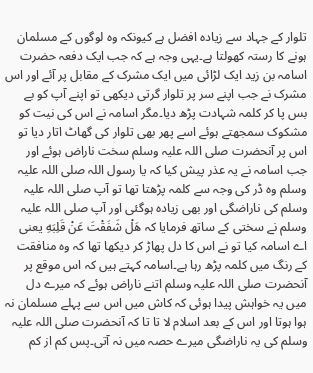تلوار کے جہاد سے زیادہ افضل ہے کیونکہ وہ لوگوں کے مسلمان ہونے کا رستہ کھولتا ہے۔یہی وجہ ہے کہ جب ایک دفعہ حضرت اسامہ بن زید ایک لڑائی میں ایک مشرک کے مقابل پر آئے اور اس مشرک نے جب اپنے سر پر تلوار گرتی دیکھی تو اپنے آپ کو بے بس پا کر کلمہ شہادت پڑھ دیا۔مگر اسامہ نے اس کی نیت کو مشکوک سمجھتے ہوئے اسے پھر بھی تلوار کی گھاٹ اتار دیا تو اس پر آنحضرت صلی اللہ علیہ وسلم سخت ناراض ہوئے اور جب اسامہ نے یہ عذر پیش کیا کہ یا رسول اللہ صلی اللہ علیہ وسلم وہ ڈر کی وجہ سے کلمہ پڑھتا تھا تو آپ صلی اللہ علیہ وسلم کی ناراضگی اور بھی زیادہ ہوگئی اور آپ صلی اللہ علیہ وسلم نے سختی کے ساتھ فرمایا کہ هَلْ شَفَقْتَ عَنْ قَلِبَهِ یعنی اے اسامہ کیا تو نے اس کا دل پھاڑ کر دیکھا تھا کہ وہ منافقت کے رنگ میں کلمہ پڑھ رہا ہے۔اسامہ کہتے ہیں کہ اس موقع پر آنحضرت صلی اللہ علیہ وسلم اتنے ناراض ہوئے کہ میرے دل میں یہ خواہش پیدا ہوئی کہ کاش میں اس سے پہلے مسلمان نہ ہوا ہوتا اور اس کے بعد اسلام لا تا تا کہ آنحضرت صلی اللہ علیہ وسلم کی یہ ناراضگی میرے حصہ میں نہ آتی۔پس کم از کم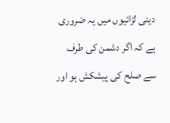دینی لڑائیوں میں یہ ضروری ہے کہ اگر دشمن کی طرف سے صلح کی پیشکش ہو اور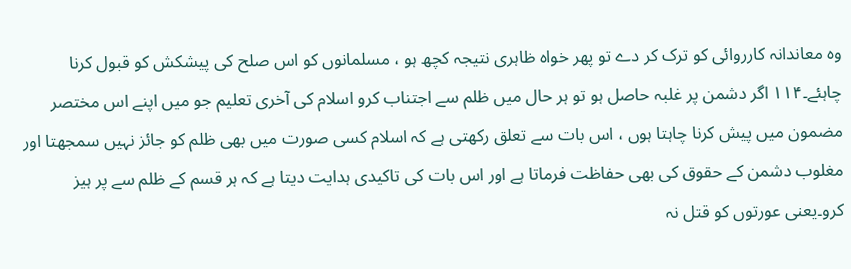وہ معاندانہ کارروائی کو ترک کر دے تو پھر خواہ ظاہری نتیجہ کچھ ہو ، مسلمانوں کو اس صلح کی پیشکش کو قبول کرنا چاہئے۔۱۱۴ اگر دشمن پر غلبہ حاصل ہو تو ہر حال میں ظلم سے اجتناب کرو اسلام کی آخری تعلیم جو میں اپنے اس مختصر مضمون میں پیش کرنا چاہتا ہوں ، اس بات سے تعلق رکھتی ہے کہ اسلام کسی صورت میں بھی ظلم کو جائز نہیں سمجھتا اور مغلوب دشمن کے حقوق کی بھی حفاظت فرماتا ہے اور اس بات کی تاکیدی ہدایت دیتا ہے کہ ہر قسم کے ظلم سے پر ہیز کرو۔یعنی عورتوں کو قتل نہ